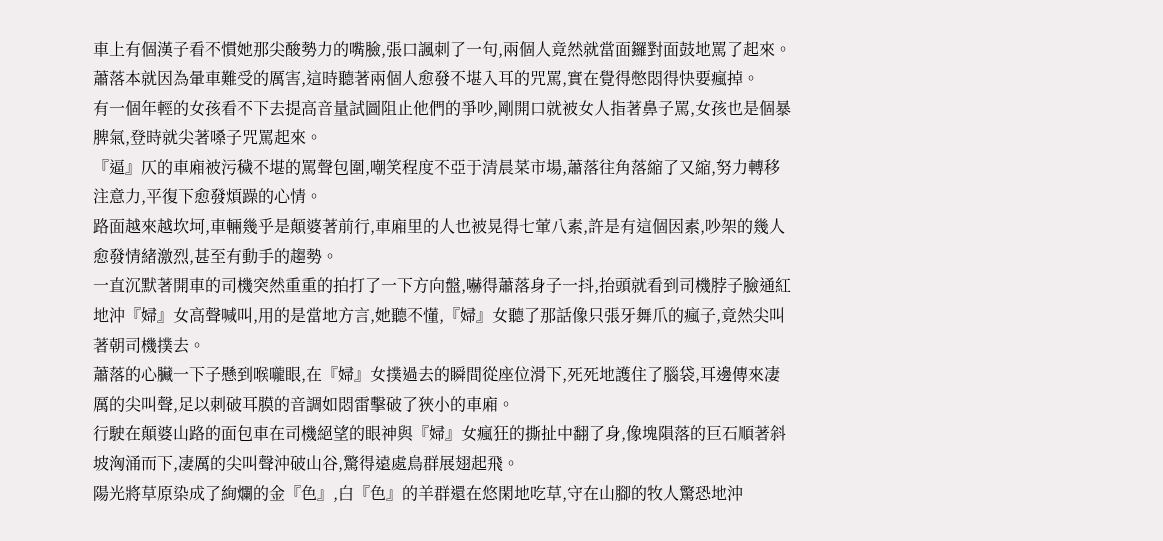車上有個漢子看不慣她那尖酸勢力的嘴臉,張口諷刺了一句,兩個人竟然就當面鑼對面鼓地罵了起來。
蕭落本就因為暈車難受的厲害,這時聽著兩個人愈發不堪入耳的咒罵,實在覺得憋悶得快要瘋掉。
有一個年輕的女孩看不下去提高音量試圖阻止他們的爭吵,剛開口就被女人指著鼻子罵,女孩也是個暴脾氣,登時就尖著嗓子咒罵起來。
『逼』仄的車廂被污穢不堪的罵聲包圍,嘲笑程度不亞于清晨菜市場,蕭落往角落縮了又縮,努力轉移注意力,平復下愈發煩躁的心情。
路面越來越坎坷,車輛幾乎是顛婆著前行,車廂里的人也被晃得七葷八素,許是有這個因素,吵架的幾人愈發情緒激烈,甚至有動手的趨勢。
一直沉默著開車的司機突然重重的拍打了一下方向盤,嚇得蕭落身子一抖,抬頭就看到司機脖子臉通紅地沖『婦』女高聲喊叫,用的是當地方言,她聽不懂,『婦』女聽了那話像只張牙舞爪的瘋子,竟然尖叫著朝司機撲去。
蕭落的心臟一下子懸到喉嚨眼,在『婦』女撲過去的瞬間從座位滑下,死死地護住了腦袋,耳邊傳來凄厲的尖叫聲,足以刺破耳膜的音調如悶雷擊破了狹小的車廂。
行駛在顛婆山路的面包車在司機絕望的眼神與『婦』女瘋狂的撕扯中翻了身,像塊隕落的巨石順著斜坡洶涌而下,凄厲的尖叫聲沖破山谷,驚得遠處鳥群展翅起飛。
陽光將草原染成了絢爛的金『色』,白『色』的羊群還在悠閑地吃草,守在山腳的牧人驚恐地沖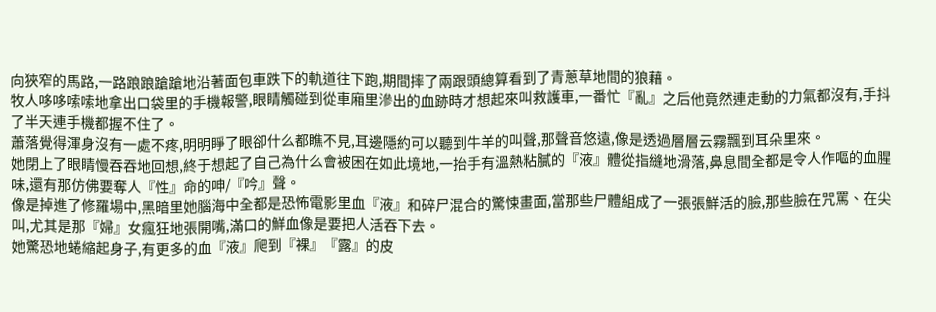向狹窄的馬路,一路踉踉蹌蹌地沿著面包車跌下的軌道往下跑,期間摔了兩跟頭總算看到了青蔥草地間的狼藉。
牧人哆哆嗦嗦地拿出口袋里的手機報警,眼睛觸碰到從車廂里滲出的血跡時才想起來叫救護車,一番忙『亂』之后他竟然連走動的力氣都沒有,手抖了半天連手機都握不住了。
蕭落覺得渾身沒有一處不疼,明明睜了眼卻什么都瞧不見,耳邊隱約可以聽到牛羊的叫聲,那聲音悠遠,像是透過層層云霧飄到耳朵里來。
她閉上了眼睛慢吞吞地回想,終于想起了自己為什么會被困在如此境地,一抬手有溫熱粘膩的『液』體從指縫地滑落,鼻息間全都是令人作嘔的血腥味,還有那仿佛要奪人『性』命的呻/『吟』聲。
像是掉進了修羅場中,黑暗里她腦海中全都是恐怖電影里血『液』和碎尸混合的驚悚畫面,當那些尸體組成了一張張鮮活的臉,那些臉在咒罵、在尖叫,尤其是那『婦』女瘋狂地張開嘴,滿口的鮮血像是要把人活吞下去。
她驚恐地蜷縮起身子,有更多的血『液』爬到『裸』『露』的皮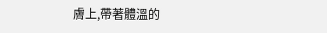膚上,帶著體溫的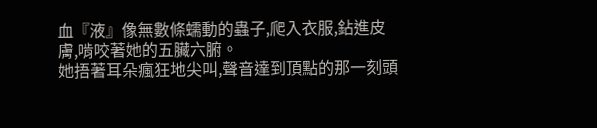血『液』像無數條蠕動的蟲子,爬入衣服,鉆進皮膚,啃咬著她的五臟六腑。
她捂著耳朵瘋狂地尖叫,聲音達到頂點的那一刻頭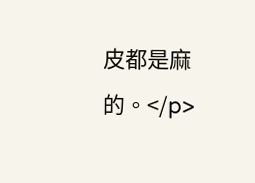皮都是麻的。</p>